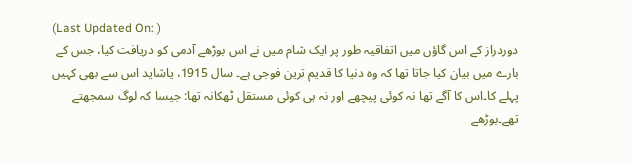(Last Updated On: )
دوردراز کے اس گاؤں میں اتفاقیہ طور پر ایک شام میں نے اس بوڑھے آدمی کو دریافت کیا، جس کے بارے میں بیان کیا جاتا تھا کہ وہ دنیا کا قدیم ترین فوجی ہے۔ سال 1915، یاشاید اس سے بھی کہیں پہلے کا۔اس کا آگے تھا نہ کوئی پیچھے اور نہ ہی کوئی مستقل ٹھکانہ تھا: جیسا کہ لوگ سمجھتے تھے۔بوڑھے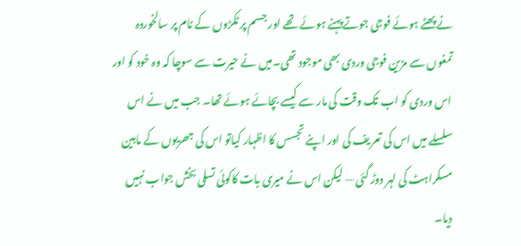نے پھٹے ہوئے فوجی جوتے پہنے ہوئے تھے اور جسم پر ٹکڑوں کے نام پر سالخوردہ تمغوں سے مزین فوجی وردی بھی موجود تھی۔میں نے حیرت سے سوچا کہ وہ خود کو اور اس وردی کو اب تک وقت کی مار سے کیسے بچائے ہوئے تھا۔ جب میں نے اس سلسلے میں اس کی تعریف کی اور اپنے تجسس کا اظہار کیاتو اس کی جھریوں کے مابین مسکراہٹ کی لہر دوڑ گئی — لیکن اس نے میری بات کاکوئی تسلی بخش جواب نہیں دیا۔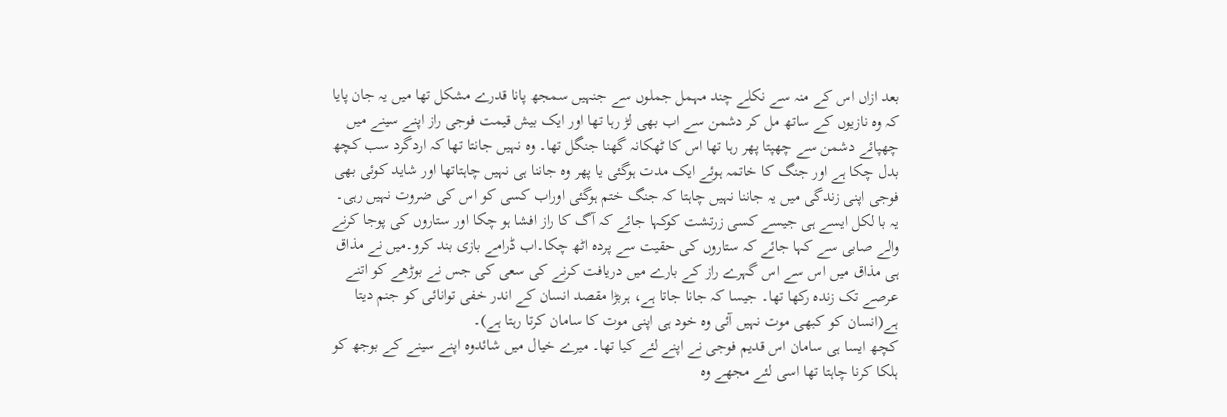بعد ازاں اس کے منہ سے نکلے چند مہمل جملوں سے جنہیں سمجھ پانا قدرے مشکل تھا میں یہ جان پایا کہ وہ نازیوں کے ساتھ مل کر دشمن سے اب بھی لڑ رہا تھا اور ایک بیش قیمت فوجی راز اپنے سینے میں چھپائے دشمن سے چھپتا پھر رہا تھا اس کا ٹھکانہ گھنا جنگل تھا۔ وہ نہیں جانتا تھا کہ اردگرد سب کچھ بدل چکا ہے اور جنگ کا خاتمہ ہوئے ایک مدت ہوگئی یا پھر وہ جاننا ہی نہیں چاہتاتھا اور شاید کوئی بھی فوجی اپنی زندگی میں یہ جاننا نہیں چاہتا کہ جنگ ختم ہوگئی اوراب کسی کو اس کی ضروت نہیں رہی۔ یہ با لکل ایسے ہی جیسے کسی زرتشت کوکہا جائے کہ آگ کا راز افشا ہو چکا اور ستاروں کی پوجا کرنے والے صابی سے کہا جائے کہ ستاروں کی حقیت سے پردہ اٹھ چکا۔اب ڈرامے بازی بند کرو۔میں نے مذاق ہی مذاق میں اس سے اس گہرے راز کے بارے میں دریافت کرنے کی سعی کی جس نے بوڑھے کو اتنے عرصے تک زندہ رکھا تھا۔ جیسا کہ جانا جاتا ہے، ہربڑا مقصد انسان کے اندر خفی توانائی کو جنم دیتا ہے(انسان کو کبھی موت نہیں آئی وہ خود ہی اپنی موت کا سامان کرتا رہتا ہے)۔
کچھ ایسا ہی سامان اس قدیم فوجی نے اپنے لئے کیا تھا۔ میرے خیال میں شائدوہ اپنے سینے کے بوجھ کو ہلکا کرنا چاہتا تھا اسی لئے مجھے وہ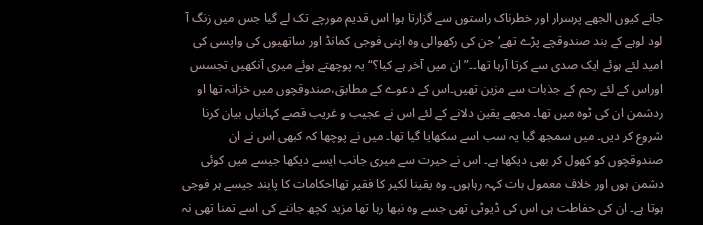جانے کیوں الجھے پرسرار اور خطرناک راستوں سے گزارتا ہوا اس قدیم مورچے تک لے گیا جس میں زنگ آ لود لوہے کے بند صندوقچے پڑے تھے‘ جن کی رکھوالی وہ اپنی فوجی کمانڈ اور ساتھیوں کی واپسی کی امید لئے ہوئے ایک صدی سے کرتا آرہا تھا۔۔”ان میں آخر ہے کیا؟“ یہ پوچھتے ہوئے میری آنکھیں تجسس اوراس کے لئے رحم کے جذبات سے مزین تھیں۔اس کے دعوے کے مطابق،صندوقچوں میں خزانہ تھا او ردشمن ان کی ٹوہ میں تھا۔ مجھے یقین دلانے کے لئے اس نے عجیب و غریب قصے کہانیاں بیان کرنا شروع کر دیں۔ میں سمجھ گیا یہ سب اسے سکھایا گیا تھا۔ میں نے پوچھا کہ کبھی اس نے ان صندوقچوں کو کھول کر بھی دیکھا ہے۔ اس نے حیرت سے میری جانب ایسے دیکھا جیسے میں کوئی دشمن ہوں اور خلاف معمول بات کہہ رہاہوں۔ وہ یقینا لکیر کا فقیر تھااحکامات کا پابند جیسے ہر فوجی ہوتا ہے۔ ان کی حفاطت ہی اس کی ڈیوٹی تھی جسے وہ نبھا رہا تھا مزید کچھ جاننے کی اسے تمنا تھی نہ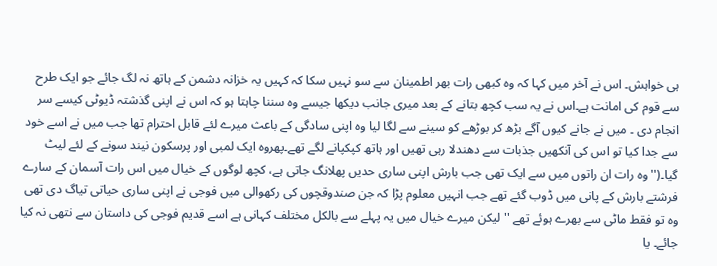ہی خواہش۔ اس نے آخر میں کہا کہ وہ کبھی رات بھر اطمینان سے سو نہیں سکا کہ کہیں یہ خزانہ دشمن کے ہاتھ نہ لگ جائے جو ایک طرح سے قوم کی امانت ہے۔اس نے یہ سب کچھ بتانے کے بعد میری جانب دیکھا جیسے وہ سننا چاہتا ہو کہ اس نے اپنی گذشتہ ڈیوٹی کیسے سر انجام دی ۔ میں نے جانے کیوں آگے بڑھ کر بوڑھے کو سینے سے لگا لیا وہ اپنی سادگی کے باعث میرے لئے قابل احترام تھا جب میں نے اسے خود سے جدا کیا تو اس کی آنکھیں جذبات سے دھندلا رہی تھیں اور ہاتھ کپکپانے لگے تھے۔پھروہ ایک لمبی اور پرسکون نیند سونے کے لئے لیٹ گیا۔(''وہ رات ان راتوں میں سے ایک تھی جب بارش اپنی ساری حدیں پھلانگ جاتی ہے، کچھ لوگوں کے خیال میں اس رات آسمان کے سارے فرشتے بارش کے پانی میں ڈوب گئے تھے جب انہیں معلوم پڑا کہ جن صندوقچوں کی رکھوالی میں فوجی نے اپنی ساری حیاتی تیاگ دی تھی وہ تو فقط ماٹی سے بھرے ہوئے تھے '' لیکن میرے خیال میں یہ پہلے سے بالکل مختلف کہانی ہے اسے قدیم فوجی کی داستان سے نتھی نہ کیا جائے۔ یا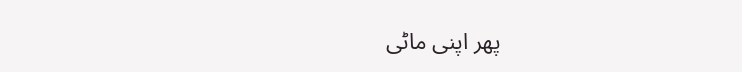پھر اپنی ماٹی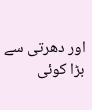اور دھرتی سے بڑا کوئی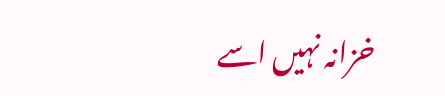خزانہ نہیں اسے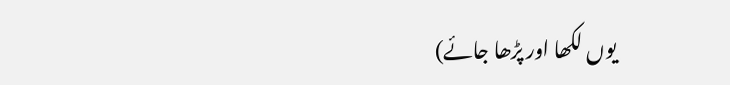یوں لکھا اور پڑھا جائے)